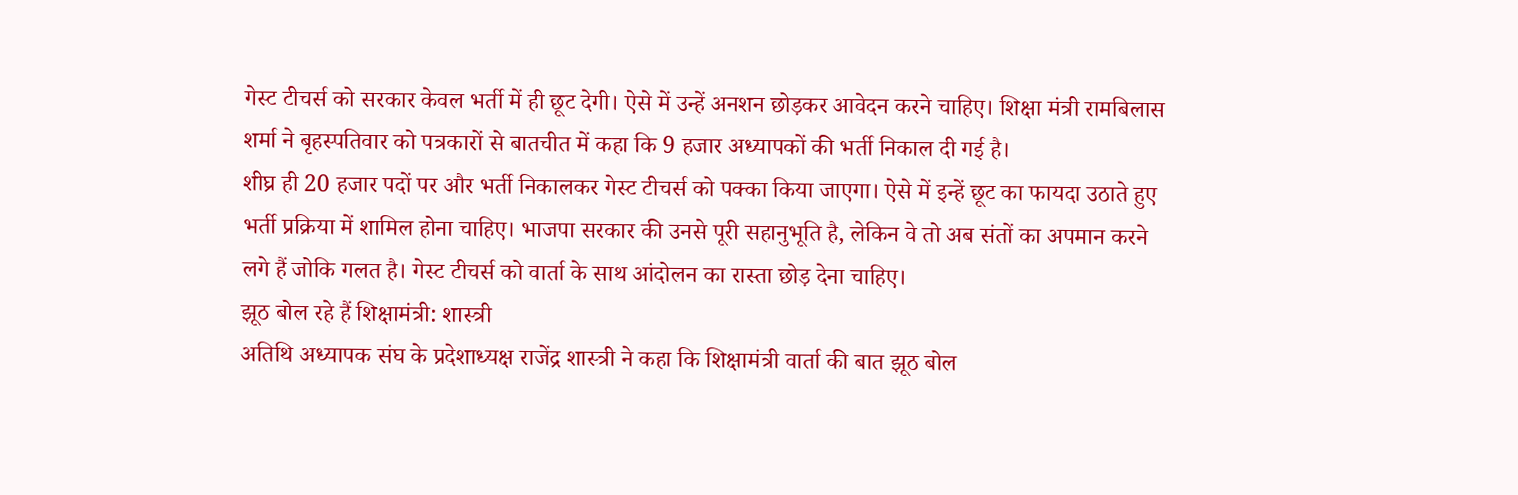गेस्ट टीचर्स को सरकार केवल भर्ती में ही छूट देगी। ऐसे में उन्हें अनशन छोड़कर आवेदन करने चाहिए। शिक्षा मंत्री रामबिलास शर्मा ने बृहस्पतिवार को पत्रकारों से बातचीत में कहा कि 9 हजार अध्यापकों की भर्ती निकाल दी गई है।
शीघ्र ही 20 हजार पदों पर और भर्ती निकालकर गेस्ट टीचर्स को पक्का किया जाएगा। ऐसे में इन्हें छूट का फायदा उठाते हुए भर्ती प्रक्रिया में शामिल होना चाहिए। भाजपा सरकार की उनसे पूरी सहानुभूति है, लेकिन वे तो अब संतों का अपमान करने लगे हैं जोकि गलत है। गेस्ट टीचर्स को वार्ता के साथ आंदोलन का रास्ता छोड़ देना चाहिए।
झूठ बोल रहे हैं शिक्षामंत्री: शास्त्री
अतिथि अध्यापक संघ के प्रदेशाध्यक्ष राजेंद्र शास्त्री ने कहा कि शिक्षामंत्री वार्ता की बात झूठ बोल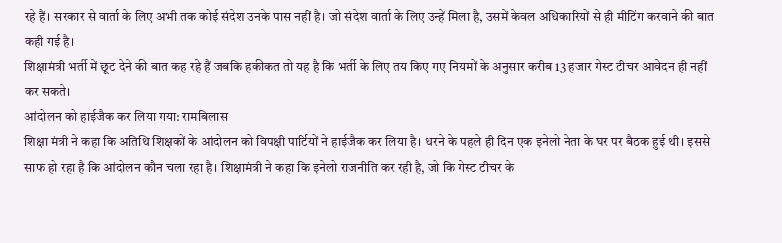रहे हैं। सरकार से वार्ता के लिए अभी तक कोई संदेश उनके पास नहीं है। जो संदेश वार्ता के लिए उन्हें मिला है, उसमें केवल अधिकारियों से ही मीटिंग करवाने की बात कही गई है।
शिक्षामंत्री भर्ती में छूट देने की बात कह रहे हैं जबकि हकीकत तो यह है कि भर्ती के लिए तय किए गए नियमों के अनुसार करीब 13 हजार गेस्ट टीचर आवेदन ही नहीं कर सकते।
आंदोलन को हाईजैक कर लिया गया: रामबिलास
शिक्षा मंत्री ने कहा कि अतिथि शिक्षकों के आंदोलन को विपक्षी पार्टियों ने हाईजैक कर लिया है। धरने के पहले ही दिन एक इनेलो नेता के घर पर बैठक हुई थी। इससे साफ हो रहा है कि आंदोलन कौन चला रहा है। शिक्षामंत्री ने कहा कि इनेलो राजनीति कर रही है, जो कि गेस्ट टीचर के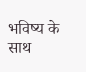भविष्य के साथ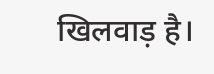खिलवाड़ है।